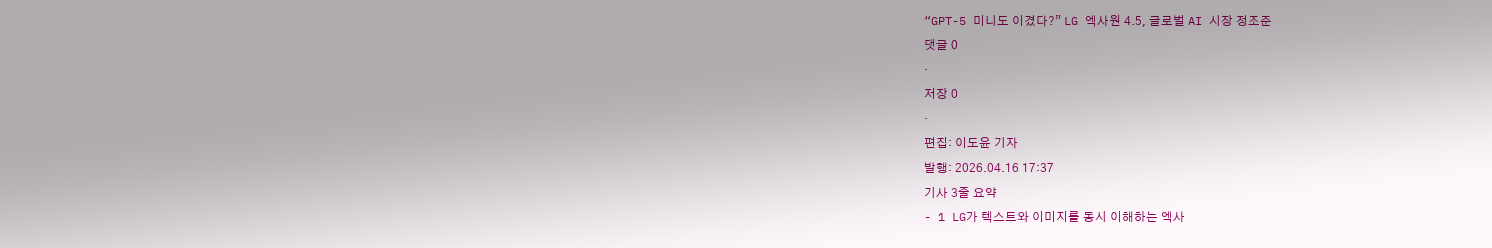“GPT-5 미니도 이겼다?” LG 엑사원 4.5, 글로벌 AI 시장 정조준
댓글 0
·
저장 0
·
편집: 이도윤 기자
발행: 2026.04.16 17:37
기사 3줄 요약
- 1 LG가 텍스트와 이미지를 동시 이해하는 엑사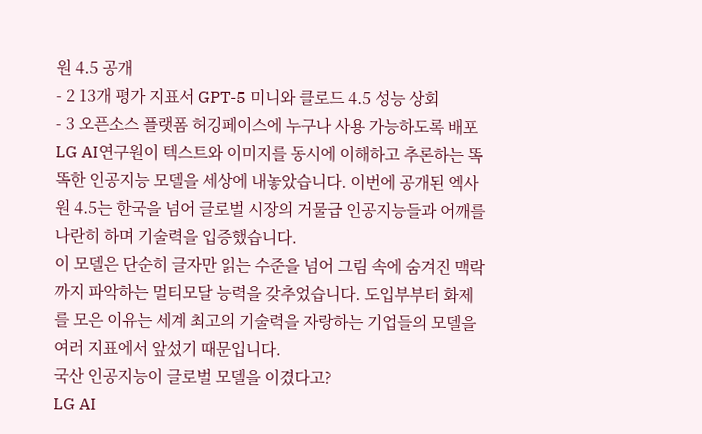원 4.5 공개
- 2 13개 평가 지표서 GPT-5 미니와 클로드 4.5 성능 상회
- 3 오픈소스 플랫폼 허깅페이스에 누구나 사용 가능하도록 배포
LG AI연구원이 텍스트와 이미지를 동시에 이해하고 추론하는 똑똑한 인공지능 모델을 세상에 내놓았습니다. 이번에 공개된 엑사원 4.5는 한국을 넘어 글로벌 시장의 거물급 인공지능들과 어깨를 나란히 하며 기술력을 입증했습니다.
이 모델은 단순히 글자만 읽는 수준을 넘어 그림 속에 숨겨진 맥락까지 파악하는 멀티모달 능력을 갖추었습니다. 도입부부터 화제를 모은 이유는 세계 최고의 기술력을 자랑하는 기업들의 모델을 여러 지표에서 앞섰기 때문입니다.
국산 인공지능이 글로벌 모델을 이겼다고?
LG AI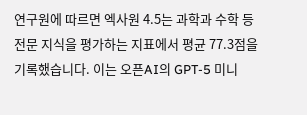연구원에 따르면 엑사원 4.5는 과학과 수학 등 전문 지식을 평가하는 지표에서 평균 77.3점을 기록했습니다. 이는 오픈AI의 GPT-5 미니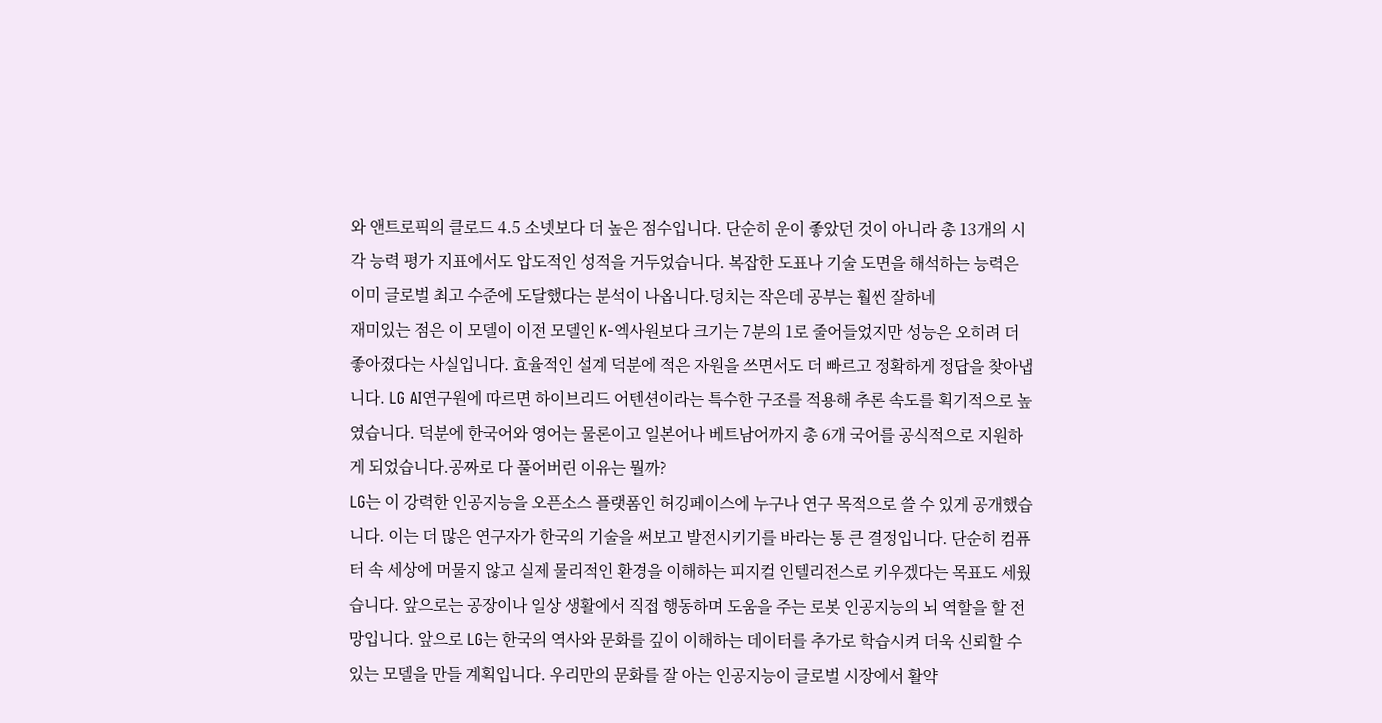와 앤트로픽의 클로드 4.5 소넷보다 더 높은 점수입니다. 단순히 운이 좋았던 것이 아니라 총 13개의 시각 능력 평가 지표에서도 압도적인 성적을 거두었습니다. 복잡한 도표나 기술 도면을 해석하는 능력은 이미 글로벌 최고 수준에 도달했다는 분석이 나옵니다.덩치는 작은데 공부는 훨씬 잘하네
재미있는 점은 이 모델이 이전 모델인 K-엑사원보다 크기는 7분의 1로 줄어들었지만 성능은 오히려 더 좋아졌다는 사실입니다. 효율적인 설계 덕분에 적은 자원을 쓰면서도 더 빠르고 정확하게 정답을 찾아냅니다. LG AI연구원에 따르면 하이브리드 어텐션이라는 특수한 구조를 적용해 추론 속도를 획기적으로 높였습니다. 덕분에 한국어와 영어는 물론이고 일본어나 베트남어까지 총 6개 국어를 공식적으로 지원하게 되었습니다.공짜로 다 풀어버린 이유는 뭘까?
LG는 이 강력한 인공지능을 오픈소스 플랫폼인 허깅페이스에 누구나 연구 목적으로 쓸 수 있게 공개했습니다. 이는 더 많은 연구자가 한국의 기술을 써보고 발전시키기를 바라는 통 큰 결정입니다. 단순히 컴퓨터 속 세상에 머물지 않고 실제 물리적인 환경을 이해하는 피지컬 인텔리전스로 키우겠다는 목표도 세웠습니다. 앞으로는 공장이나 일상 생활에서 직접 행동하며 도움을 주는 로봇 인공지능의 뇌 역할을 할 전망입니다. 앞으로 LG는 한국의 역사와 문화를 깊이 이해하는 데이터를 추가로 학습시켜 더욱 신뢰할 수 있는 모델을 만들 계획입니다. 우리만의 문화를 잘 아는 인공지능이 글로벌 시장에서 활약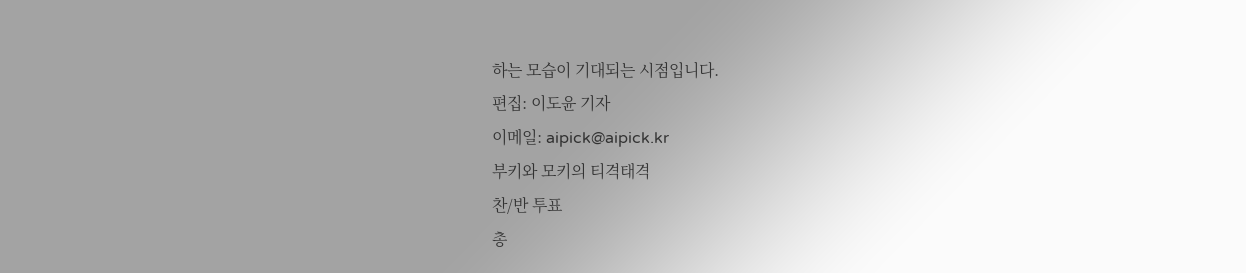하는 모습이 기대되는 시점입니다.
편집: 이도윤 기자
이메일: aipick@aipick.kr
부키와 모키의 티격태격
찬/반 투표
총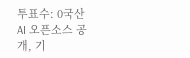투표수: 0국산 AI 오픈소스 공개, 기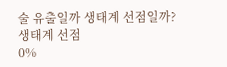술 유출일까 생태계 선점일까?
생태계 선점
0%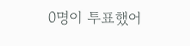0명이 투표했어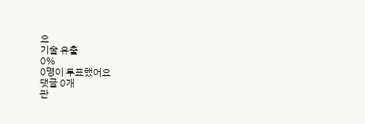요
기술 유출
0%
0명이 투표했어요
댓글 0개
관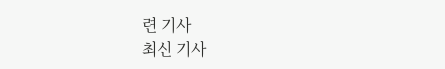련 기사
최신 기사